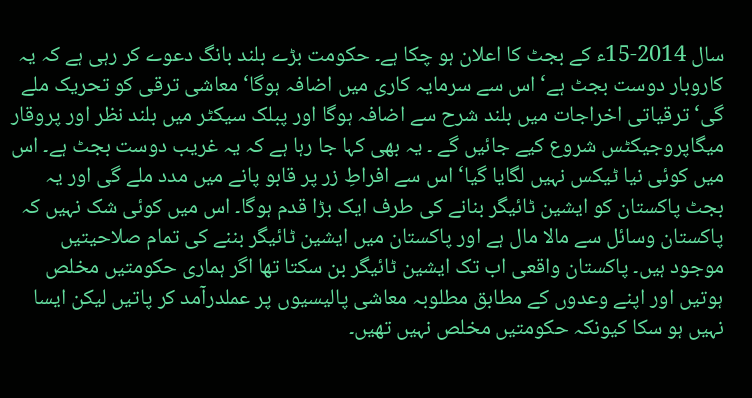سال 2014-15ء کے بجٹ کا اعلان ہو چکا ہے۔ حکومت بڑے بلند بانگ دعوے کر رہی ہے کہ یہ کاروبار دوست بجٹ ہے‘ اس سے سرمایہ کاری میں اضافہ ہوگا‘ معاشی ترقی کو تحریک ملے گی‘ ترقیاتی اخراجات میں بلند شرح سے اضافہ ہوگا اور پبلک سیکٹر میں بلند نظر اور پروقار میگاپروجیکٹس شروع کیے جائیں گے ۔ یہ بھی کہا جا رہا ہے کہ یہ غریب دوست بجٹ ہے۔ اس میں کوئی نیا ٹیکس نہیں لگایا گیا‘ اس سے افراطِ زر پر قابو پانے میں مدد ملے گی اور یہ بجٹ پاکستان کو ایشین ٹائیگر بنانے کی طرف ایک بڑا قدم ہوگا۔ اس میں کوئی شک نہیں کہ پاکستان وسائل سے مالا مال ہے اور پاکستان میں ایشین ٹائیگر بننے کی تمام صلاحیتیں موجود ہیں۔ پاکستان واقعی اب تک ایشین ٹائیگر بن سکتا تھا اگر ہماری حکومتیں مخلص ہوتیں اور اپنے وعدوں کے مطابق مطلوبہ معاشی پالیسیوں پر عملدرآمد کر پاتیں لیکن ایسا نہیں ہو سکا کیونکہ حکومتیں مخلص نہیں تھیں۔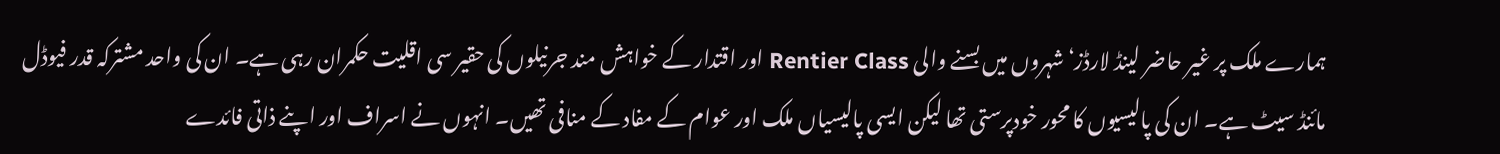ہمارے ملک پر غیر حاضر لینڈ لارڈز‘ شہروں میں بسنے والی Rentier Class اور اقتدار کے خواہش مند جرنیلوں کی حقیر سی اقلیت حکمران رہی ہے۔ ان کی واحد مشترکہ قدر فیوڈل مائنڈ سیٹ ہے۔ ان کی پالیسیوں کا محور خودپرستی تھا لیکن ایسی پالیسیاں ملک اور عوام کے مفاد کے منافی تھیں۔ انہوں نے اسراف اور اپنے ذاتی فائدے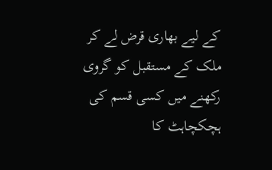کے لیے بھاری قرض لے کر ملک کے مستقبل کو گروی رکھنے میں کسی قسم کی ہچکچاہٹ کا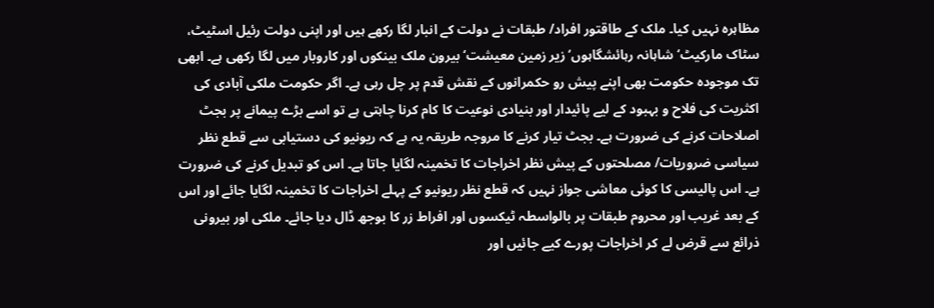مظاہرہ نہیں کیا۔ ملک کے طاقتور افراد/ طبقات نے دولت کے انبار لگا رکھے ہیں اور اپنی دولت رئیل اسٹیٹ، سٹاک مارکیٹ‘ شاہانہ رہائشگاہوں‘ زیر زمین معیشت‘ بیرون ملک بینکوں اور کاروبار میں لگا رکھی ہے۔ ابھی تک موجودہ حکومت بھی اپنے پیش رو حکمرانوں کے نقش قدم پر چل رہی ہے۔ اگر حکومت ملکی آبادی کی اکثریت کی فلاح و بہبود کے لیے پائیدار اور بنیادی نوعیت کا کام کرنا چاہتی ہے تو اسے بڑے پیمانے پر بجٹ اصلاحات کرنے کی ضرورت ہے۔ بجٹ تیار کرنے کا مروجہ طریقہ یہ ہے کہ ریونیو کی دستیابی سے قطع نظر سیاسی ضروریات/ مصلحتوں کے پیش نظر اخراجات کا تخمینہ لگایا جاتا ہے۔ اس کو تبدیل کرنے کی ضرورت ہے۔ اس پالیسی کا کوئی معاشی جواز نہیں کہ قطع نظر ریونیو کے پہلے اخراجات کا تخمینہ لگایا جائے اور اس کے بعد غریب اور محروم طبقات پر بالواسطہ ٹیکسوں اور افراط زر کا بوجھ ڈال دیا جائے۔ ملکی اور بیرونی ذرائع سے قرض لے کر اخراجات پورے کیے جائیں اور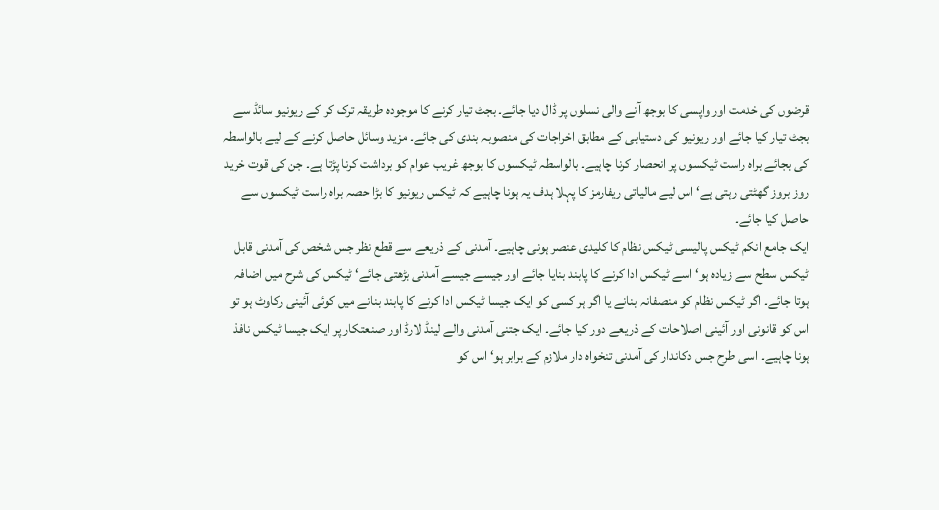قرضوں کی خدمت اور واپسی کا بوجھ آنے والی نسلوں پر ڈال دیا جائے۔ بجٹ تیار کرنے کا موجودہ طریقہ ترک کر کے ریونیو سائڈ سے بجٹ تیار کیا جائے اور ریونیو کی دستیابی کے مطابق اخراجات کی منصوبہ بندی کی جائے۔ مزید وسائل حاصل کرنے کے لیے بالواسطہ کی بجائے براہ راست ٹیکسوں پر انحصار کرنا چاہیے۔ بالواسطہ ٹیکسوں کا بوجھ غریب عوام کو برداشت کرنا پڑتا ہے۔ جن کی قوت خرید روز بروز گھٹتی رہتی ہے‘ اس لیے مالیاتی ریفارمز کا پہلا ہدف یہ ہونا چاہیے کہ ٹیکس ریونیو کا بڑا حصہ براہ راست ٹیکسوں سے حاصل کیا جائے۔
ایک جامع انکم ٹیکس پالیسی ٹیکس نظام کا کلیدی عنصر ہونی چاہیے۔ آمدنی کے ذریعے سے قطع نظر جس شخص کی آمدنی قابل ٹیکس سطح سے زیادہ ہو‘ اسے ٹیکس ادا کرنے کا پابند بنایا جائے اور جیسے جیسے آمدنی بڑھتی جائے‘ ٹیکس کی شرح میں اضافہ ہوتا جائے۔ اگر ٹیکس نظام کو منصفانہ بنانے یا اگر ہر کسی کو ایک جیسا ٹیکس ادا کرنے کا پابند بنانے میں کوئی آئینی رکاوٹ ہو تو اس کو قانونی اور آئینی اصلاحات کے ذریعے دور کیا جائے۔ ایک جتنی آمدنی والے لینڈ لارڈ اور صنعتکار پر ایک جیسا ٹیکس نافذ ہونا چاہیے۔ اسی طرح جس دکاندار کی آمدنی تنخواہ دار ملازم کے برابر ہو‘ اس کو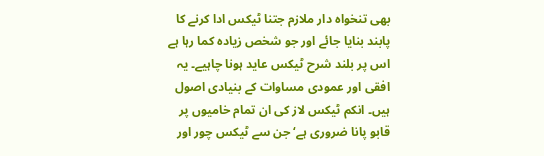بھی تنخواہ دار ملازم جتنا ٹیکس ادا کرنے کا پابند بنایا جائے اور جو شخص زیادہ کما رہا ہے اس پر بلند شرح ٹیکس عاید ہونا چاہیے۔ یہ افقی اور عمودی مساوات کے بنیادی اصول ہیں۔ انکم ٹیکس لاز کی ان تمام خامیوں پر قابو پانا ضروری ہے‘ جن سے ٹیکس چور اور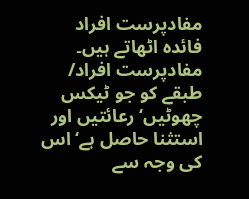مفادپرست افراد فائدہ اٹھاتے ہیں۔ مفادپرست افراد/ طبقے کو جو ٹیکس چھوٹیں‘ رعائتیں اور استثنا حاصل ہے‘ اس کی وجہ سے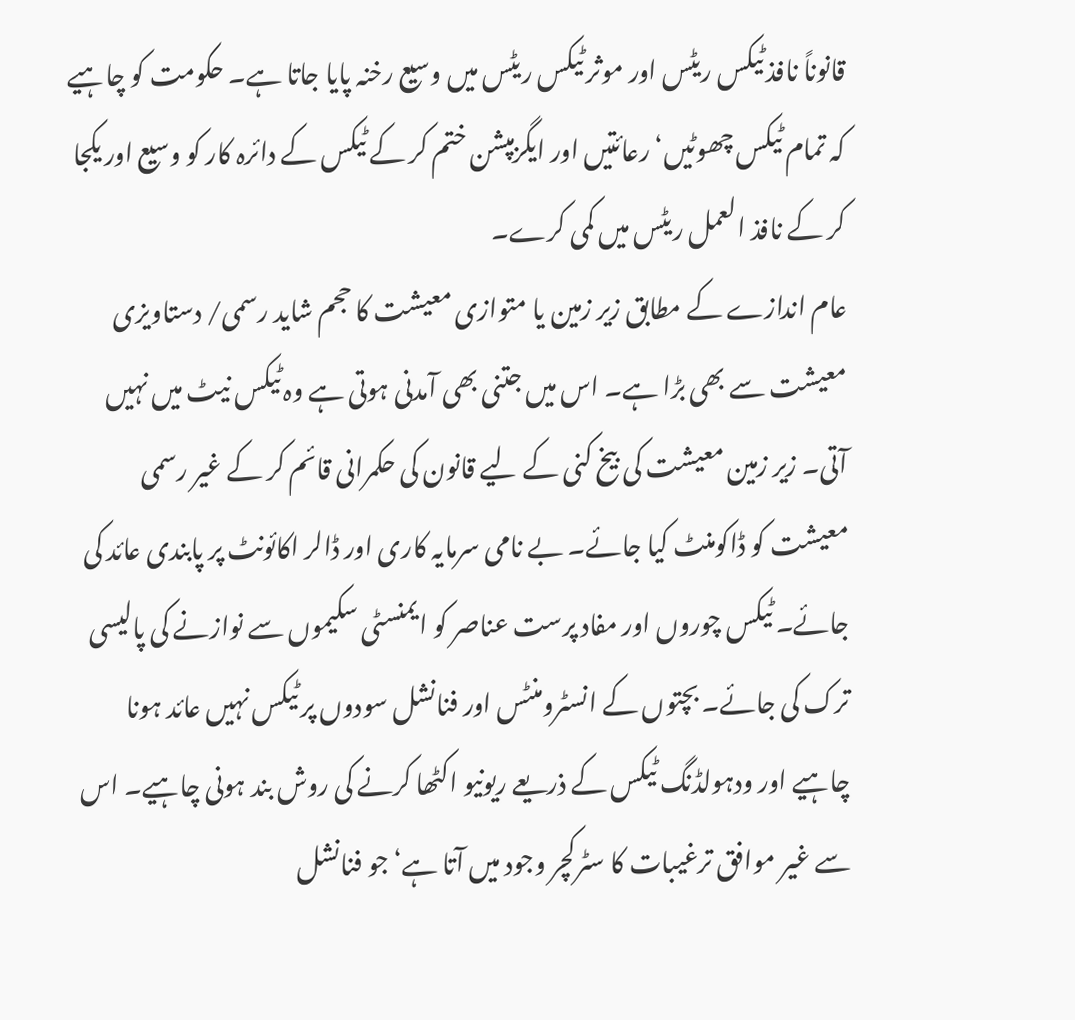قانوناً نافذ ٹیکس ریٹس اور موثر ٹیکس ریٹس میں وسیع رخنہ پایا جاتا ہے۔ حکومت کو چاہیے کہ تمام ٹیکس چھوٹیں‘ رعائتیں اور ایگزمپشن ختم کر کے ٹیکس کے دائرہ کار کو وسیع اور یکجا کر کے نافذ العمل ریٹس میں کمی کرے۔
عام اندازے کے مطابق زیر زمین یا متوازی معیشت کا حجم شاید رسمی/ دستاویزی معیشت سے بھی بڑا ہے۔ اس میں جتنی بھی آمدنی ہوتی ہے وہ ٹیکس نیٹ میں نہیں آتی۔ زیر زمین معیشت کی بیخ کنی کے لیے قانون کی حکمرانی قائم کر کے غیر رسمی معیشت کو ڈاکومنٹ کیا جائے۔ بے نامی سرمایہ کاری اور ڈالر اکائونٹ پر پابندی عائد کی جائے۔ ٹیکس چوروں اور مفاد پرست عناصر کو ایمنسٹی سکیموں سے نوازنے کی پالیسی ترک کی جائے۔ بچتوں کے انسٹرومنٹس اور فنانشل سودوں پر ٹیکس نہیں عائد ہونا چاہیے اور ودہولڈنگ ٹیکس کے ذریعے ریونیو اکٹھا کرنے کی روش بند ہونی چاہیے۔ اس سے غیر موافق ترغیبات کا سٹرکچر وجود میں آتا ہے‘ جو فنانشل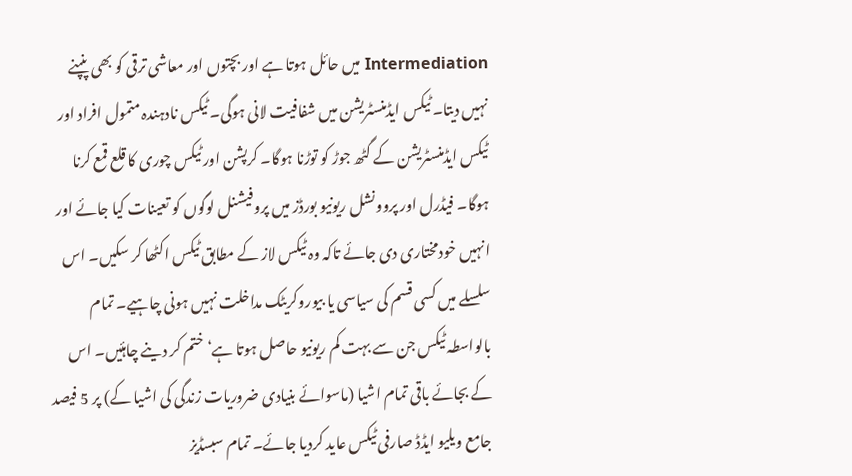Intermediation میں حائل ہوتا ہے اور بچتوں اور معاشی ترقی کو بھی پنپنے نہیں دیتا۔ ٹیکس ایڈمنسٹریشن میں شفافیت لانی ہوگی۔ ٹیکس نادہندہ متمول افراد اور ٹیکس ایڈمنسٹریشن کے گٹھ جوڑ کو توڑنا ہوگا۔ کرپشن اور ٹیکس چوری کا قلع قمع کرنا ہوگا۔ فیڈرل اور پروونشل ریونیو بورڈز میں پروفیشنل لوگوں کو تعینات کیا جائے اور انہیں خودمختاری دی جائے تاکہ وہ ٹیکس لاز کے مطابق ٹیکس اکٹھا کر سکیں۔ اس سلسلے میں کسی قسم کی سیاسی یا بیوروکریٹک مداخلت نہیں ہونی چاہیے۔ تمام بالواسطہ ٹیکس جن سے بہت کم ریونیو حاصل ہوتا ہے‘ ختم کر دینے چاہئیں۔ اس کے بجائے باقی تمام اشیا (ماسوائے بنیادی ضروریات زندگی کی اشیا کے) پر 5 فیصد جامع ویلیو ایڈڈ صارفی ٹیکس عاید کردیا جائے۔ تمام سبسڈیز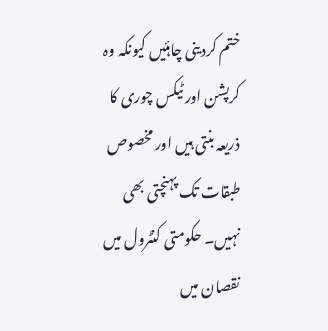ختم کردینی چاہئیں کیونکہ وہ کرپشن اور ٹیکس چوری کا ذریعہ بنتی ہیں اور مخصوص طبقات تک پہنچتی بھی نہیں۔ حکومتی کنٹرول میں نقصان میں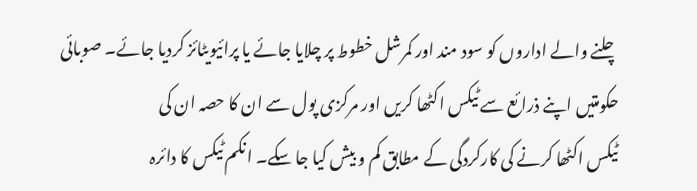چلنے والے اداروں کو سود مند اور کمرشل خطوط پر چلایا جائے یا پرائیویٹائز کردیا جائے۔ صوبائی حکومتیں اپنے ذرائع سے ٹیکس اکٹھا کریں اور مرکزی پول سے ان کا حصہ ان کی
ٹیکس اکٹھا کرنے کی کارکردگی کے مطابق کم و بیش کیا جا سکے۔ انکم ٹیکس کا دائرہ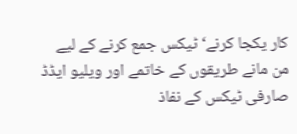کار یکجا کرنے‘ ٹیکس جمع کرنے کے لیے من مانے طریقوں کے خاتمے اور ویلیو ایڈڈ صارفی ٹیکس کے نفاذ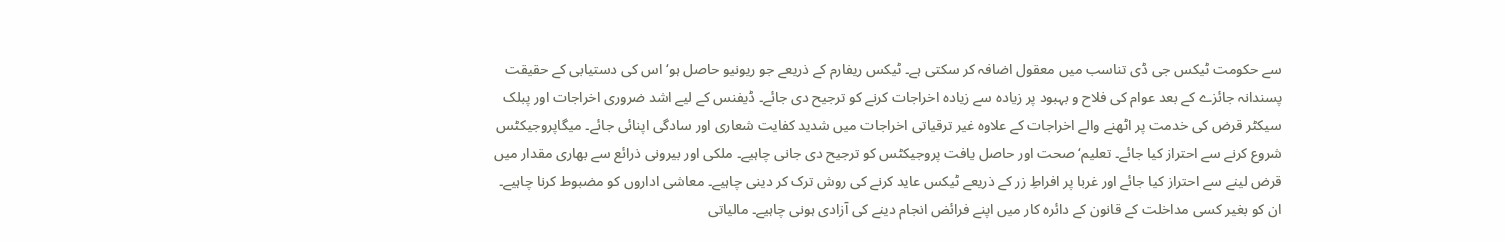سے حکومت ٹیکس جی ڈی تناسب میں معقول اضافہ کر سکتی ہے۔ ٹیکس ریفارم کے ذریعے جو ریونیو حاصل ہو‘ اس کی دستیابی کے حقیقت پسندانہ جائزے کے بعد عوام کی فلاح و بہبود پر زیادہ سے زیادہ اخراجات کرنے کو ترجیح دی جائے۔ ڈیفنس کے لیے اشد ضروری اخراجات اور پبلک سیکٹر قرض کی خدمت پر اٹھنے والے اخراجات کے علاوہ غیر ترقیاتی اخراجات میں شدید کفایت شعاری اور سادگی اپنائی جائے۔ میگاپروجیکٹس شروع کرنے سے احتراز کیا جائے۔ تعلیم‘ صحت اور حاصل یافت پروجیکٹس کو ترجیح دی جانی چاہیے۔ ملکی اور بیرونی ذرائع سے بھاری مقدار میں قرض لینے سے احتراز کیا جائے اور غربا پر افراطِ زر کے ذریعے ٹیکس عاید کرنے کی روش ترک کر دینی چاہیے۔ معاشی اداروں کو مضبوط کرنا چاہیے۔ ان کو بغیر کسی مداخلت کے قانون کے دائرہ کار میں اپنے فرائض انجام دینے کی آزادی ہونی چاہیے۔ مالیاتی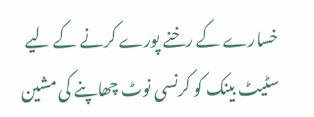خسارے کے رخنے پورے کرنے کے لیے سٹیٹ بینک کو کرنسی نوٹ چھاپنے کی مشین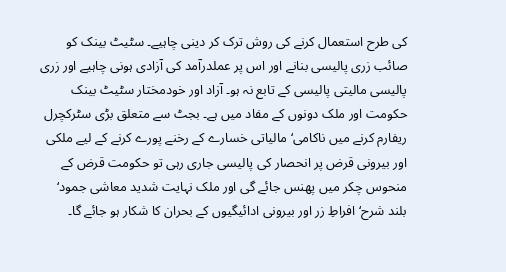کی طرح استعمال کرنے کی روش ترک کر دینی چاہیے۔ سٹیٹ بینک کو صائب زری پالیسی بنانے اور اس پر عملدرآمد کی آزادی ہونی چاہیے اور زری پالیسی مالیتی پالیسی کے تابع نہ ہو۔ آزاد اور خودمختار سٹیٹ بینک حکومت اور ملک دونوں کے مفاد میں ہے۔ بجٹ سے متعلق بڑی سٹرکچرل ریفارم کرنے میں ناکامی‘ مالیاتی خسارے کے رخنے پورے کرنے کے لیے ملکی اور بیرونی قرض پر انحصار کی پالیسی جاری رہی تو حکومت قرض کے منحوس چکر میں پھنس جائے گی اور ملک نہایت شدید معاشی جمود‘ بلند شرح‘ افراطِ زر اور بیرونی ادائیگیوں کے بحران کا شکار ہو جائے گا۔